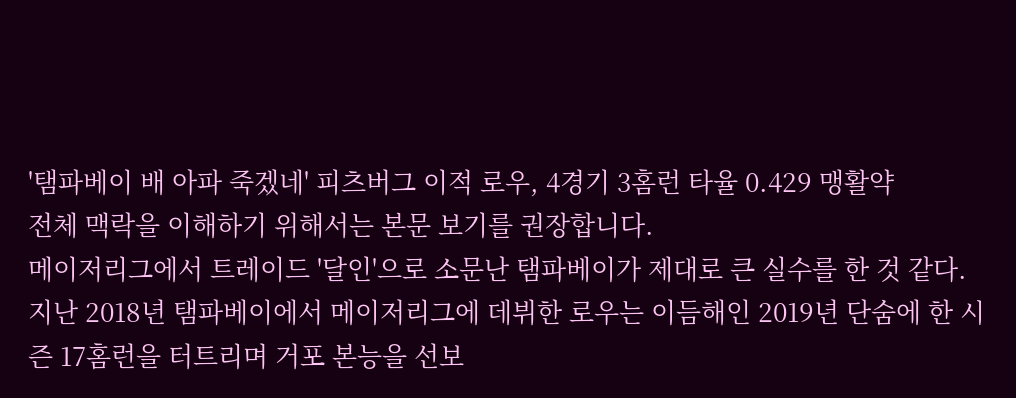'탬파베이 배 아파 죽겠네' 피츠버그 이적 로우, 4경기 3홈런 타율 0.429 맹활약
전체 맥락을 이해하기 위해서는 본문 보기를 권장합니다.
메이저리그에서 트레이드 '달인'으로 소문난 탬파베이가 제대로 큰 실수를 한 것 같다.
지난 2018년 탬파베이에서 메이저리그에 데뷔한 로우는 이듬해인 2019년 단숨에 한 시즌 17홈런을 터트리며 거포 본능을 선보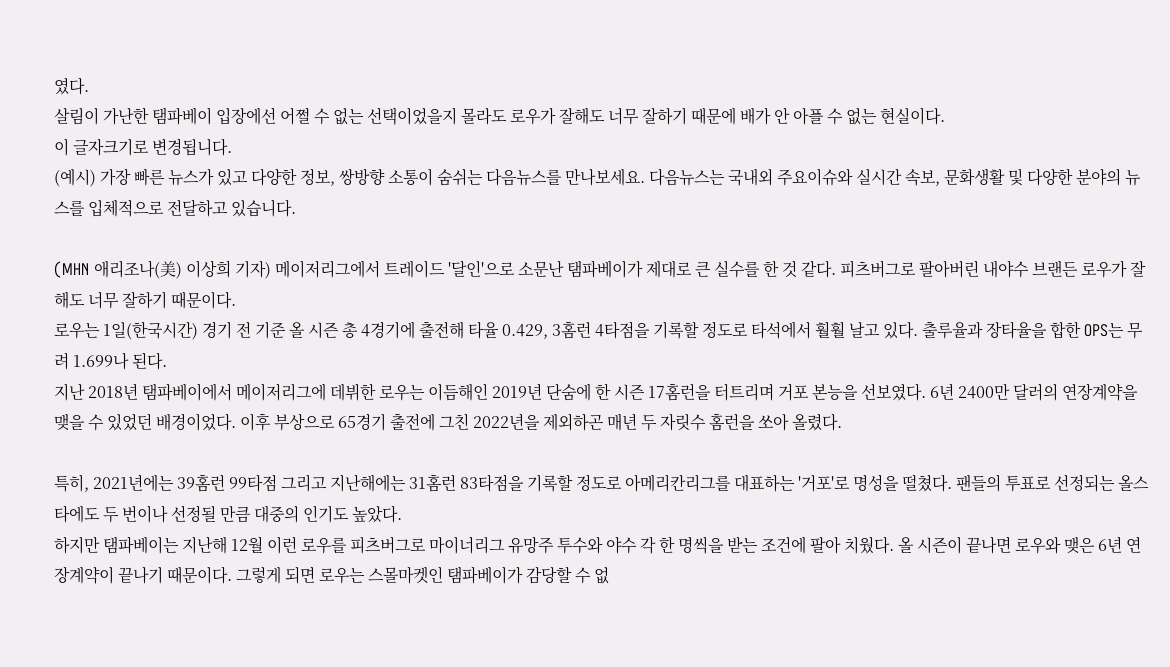였다.
살림이 가난한 탬파베이 입장에선 어쩔 수 없는 선택이었을지 몰라도 로우가 잘해도 너무 잘하기 때문에 배가 안 아플 수 없는 현실이다.
이 글자크기로 변경됩니다.
(예시) 가장 빠른 뉴스가 있고 다양한 정보, 쌍방향 소통이 숨쉬는 다음뉴스를 만나보세요. 다음뉴스는 국내외 주요이슈와 실시간 속보, 문화생활 및 다양한 분야의 뉴스를 입체적으로 전달하고 있습니다.

(MHN 애리조나(美) 이상희 기자) 메이저리그에서 트레이드 '달인'으로 소문난 탬파베이가 제대로 큰 실수를 한 것 같다. 피츠버그로 팔아버린 내야수 브랜든 로우가 잘해도 너무 잘하기 때문이다.
로우는 1일(한국시간) 경기 전 기준 올 시즌 총 4경기에 출전해 타율 0.429, 3홈런 4타점을 기록할 정도로 타석에서 훨훨 날고 있다. 출루율과 장타율을 합한 OPS는 무려 1.699나 된다.
지난 2018년 탬파베이에서 메이저리그에 데뷔한 로우는 이듬해인 2019년 단숨에 한 시즌 17홈런을 터트리며 거포 본능을 선보였다. 6년 2400만 달러의 연장계약을 맺을 수 있었던 배경이었다. 이후 부상으로 65경기 출전에 그친 2022년을 제외하곤 매년 두 자릿수 홈런을 쏘아 올렸다.

특히, 2021년에는 39홈런 99타점 그리고 지난해에는 31홈런 83타점을 기록할 정도로 아메리칸리그를 대표하는 '거포'로 명성을 떨쳤다. 팬들의 투표로 선정되는 올스타에도 두 번이나 선정될 만큼 대중의 인기도 높았다.
하지만 탬파베이는 지난해 12월 이런 로우를 피츠버그로 마이너리그 유망주 투수와 야수 각 한 명씩을 받는 조건에 팔아 치웠다. 올 시즌이 끝나면 로우와 맺은 6년 연장계약이 끝나기 때문이다. 그렇게 되면 로우는 스몰마켓인 탬파베이가 감당할 수 없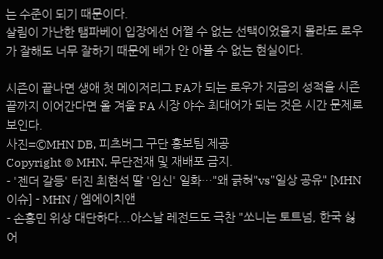는 수준이 되기 때문이다.
살림이 가난한 탬파베이 입장에선 어쩔 수 없는 선택이었을지 몰라도 로우가 잘해도 너무 잘하기 때문에 배가 안 아플 수 없는 현실이다.

시즌이 끝나면 생애 첫 메이저리그 FA가 되는 로우가 지금의 성적을 시즌 끝까지 이어간다면 올 겨울 FA 시장 야수 최대어가 되는 것은 시간 문제로 보인다.
사진=©MHN DB, 피츠버그 구단 홍보팀 제공
Copyright © MHN. 무단전재 및 재배포 금지.
- '젠더 갈등' 터진 최현석 딸 '임신' 일화…"왜 긁혀"vs"일상 공유" [MHN이슈] - MHN / 엠에이치앤
- 손흥민 위상 대단하다...아스날 레전드도 극찬 "쏘니는 토트넘, 한국 싫어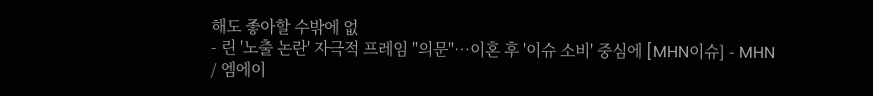해도 좋아할 수밖에 없
- 린 '노출 논란' 자극적 프레임 "의문"…이혼 후 '이슈 소비' 중심에 [MHN이슈] - MHN / 엠에이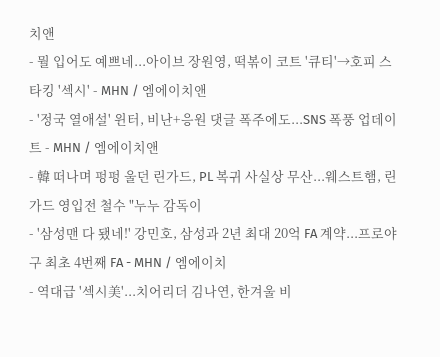치앤
- 뭘 입어도 예쁘네...아이브 장원영, 떡볶이 코트 '큐티'→호피 스타킹 '섹시' - MHN / 엠에이치앤
- '정국 열애설' 윈터, 비난+응원 댓글 폭주에도...SNS 폭풍 업데이트 - MHN / 엠에이치앤
- 韓 떠나며 펑펑 울던 린가드, PL 복귀 사실상 무산...웨스트햄, 린가드 영입전 철수 "누누 감독이
- '삼성맨 다 됐네!' 강민호, 삼성과 2년 최대 20억 FA 계약...프로야구 최초 4번째 FA - MHN / 엠에이치
- 역대급 '섹시美'...치어리더 김나연, 한겨울 비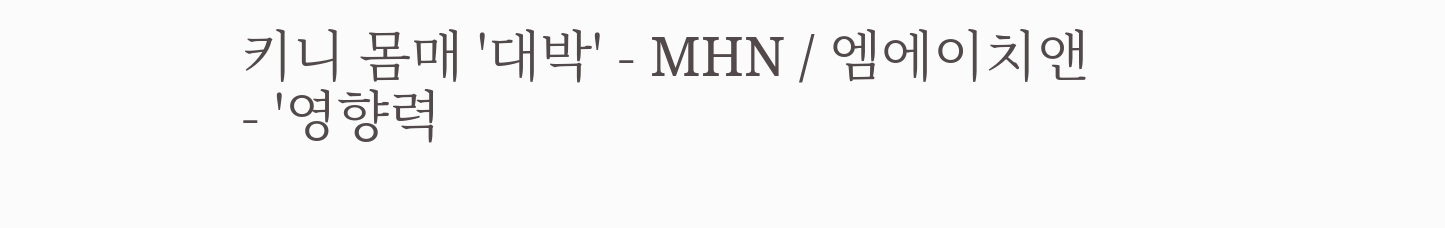키니 몸매 '대박' - MHN / 엠에이치앤
- '영향력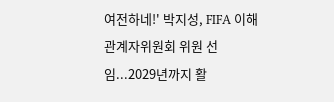여전하네!' 박지성, FIFA 이해관계자위원회 위원 선임...2029년까지 활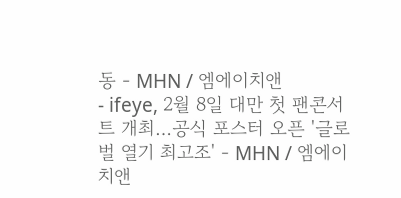동 - MHN / 엠에이치앤
- ifeye, 2월 8일 대만 첫 팬콘서트 개최…공식 포스터 오픈 '글로벌 열기 최고조' - MHN / 엠에이치앤